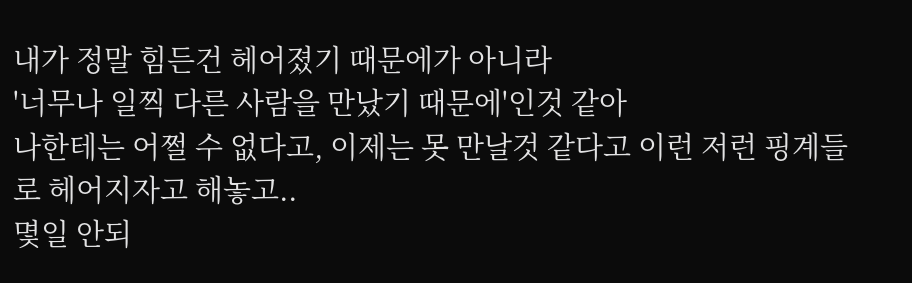내가 정말 힘든건 헤어졌기 때문에가 아니라
'너무나 일찍 다른 사람을 만났기 때문에'인것 같아
나한테는 어쩔 수 없다고, 이제는 못 만날것 같다고 이런 저런 핑계들로 헤어지자고 해놓고..
몇일 안되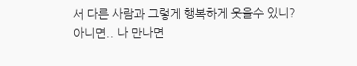서 다른 사람과 그렇게 행복하게 웃을수 있니?
아니면.. 나 만나면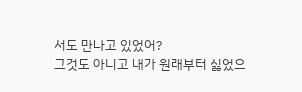서도 만나고 있었어?
그것도 아니고 내가 원래부터 싫었으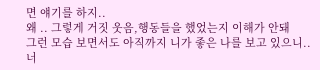면 얘기를 하지..
왜 .. 그렇게 거짓 웃음,행동들을 했었는지 이해가 안돼
그런 모습 보면서도 아직까지 니가 좋은 나를 보고 있으니..
너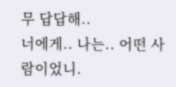무 답답해..
너에게.. 나는.. 어떤 사람이었니.